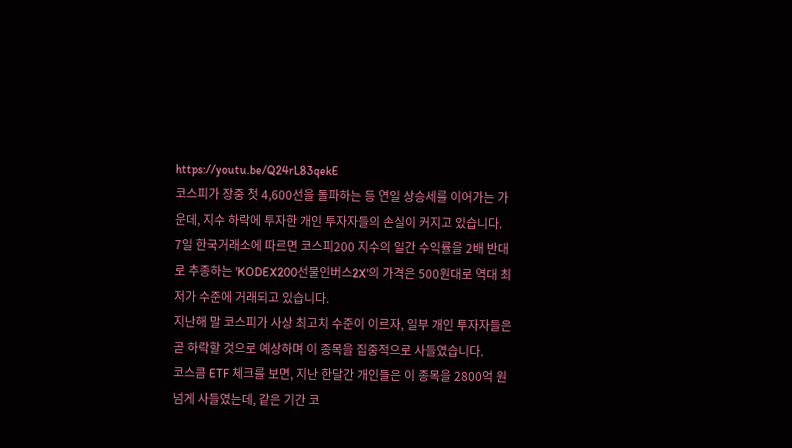https://youtu.be/Q24rL83qekE
코스피가 장중 첫 4,600선을 돌파하는 등 연일 상승세를 이어가는 가운데, 지수 하락에 투자한 개인 투자자들의 손실이 커지고 있습니다.
7일 한국거래소에 따르면 코스피200 지수의 일간 수익률을 2배 반대로 추종하는 'KODEX200선물인버스2X'의 가격은 500원대로 역대 최저가 수준에 거래되고 있습니다.
지난해 말 코스피가 사상 최고치 수준이 이르자, 일부 개인 투자자들은 곧 하락할 것으로 예상하며 이 종목을 집중적으로 사들였습니다.
코스콤 ETF 체크를 보면, 지난 한달간 개인들은 이 종목을 2800억 원 넘게 사들였는데, 같은 기간 코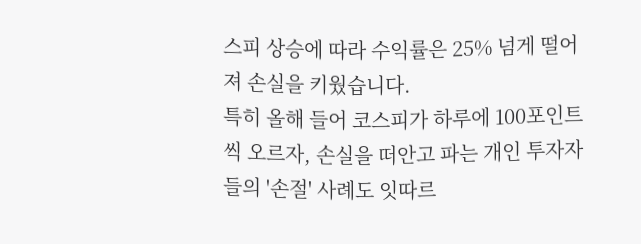스피 상승에 따라 수익률은 25% 넘게 떨어져 손실을 키웠습니다.
특히 올해 들어 코스피가 하루에 100포인트씩 오르자, 손실을 떠안고 파는 개인 투자자들의 '손절' 사례도 잇따르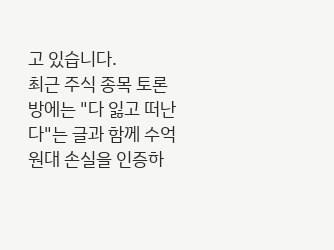고 있습니다.
최근 주식 종목 토론방에는 "다 잃고 떠난다"는 글과 함께 수억 원대 손실을 인증하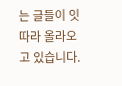는 글들이 잇따라 올라오고 있습니다.